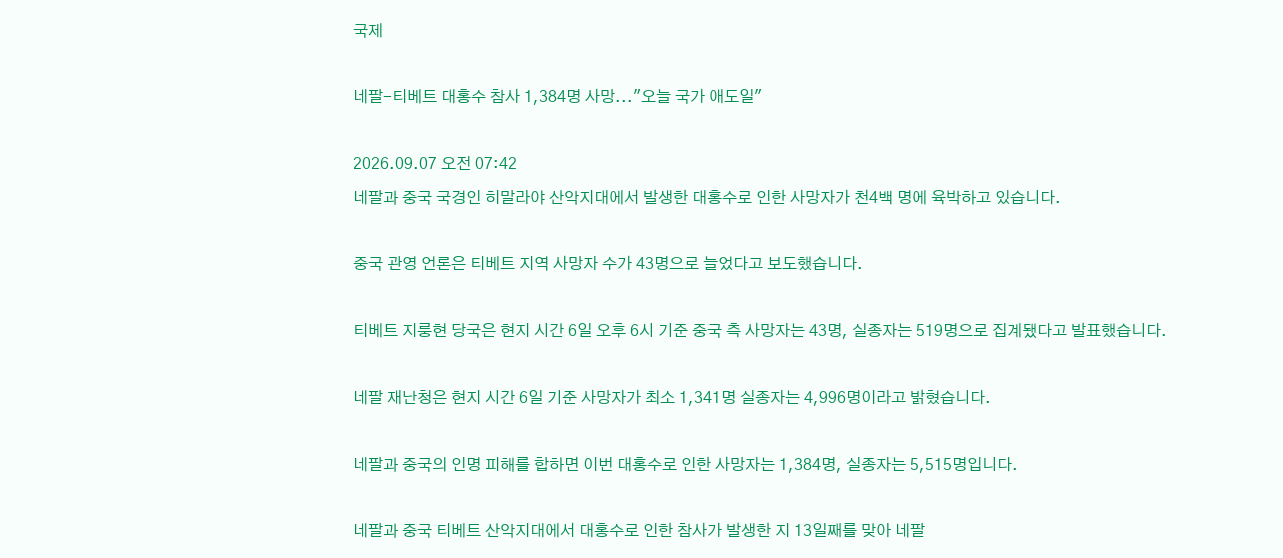국제

네팔-티베트 대홍수 참사 1,384명 사망..."오늘 국가 애도일"

2026.09.07 오전 07:42
네팔과 중국 국경인 히말라야 산악지대에서 발생한 대홍수로 인한 사망자가 천4백 명에 육박하고 있습니다.

중국 관영 언론은 티베트 지역 사망자 수가 43명으로 늘었다고 보도했습니다.

티베트 지룽현 당국은 현지 시간 6일 오후 6시 기준 중국 측 사망자는 43명, 실종자는 519명으로 집계됐다고 발표했습니다.

네팔 재난청은 현지 시간 6일 기준 사망자가 최소 1,341명 실종자는 4,996명이라고 밝혔습니다.

네팔과 중국의 인명 피해를 합하면 이번 대홍수로 인한 사망자는 1,384명, 실종자는 5,515명입니다.

네팔과 중국 티베트 산악지대에서 대홍수로 인한 참사가 발생한 지 13일째를 맞아 네팔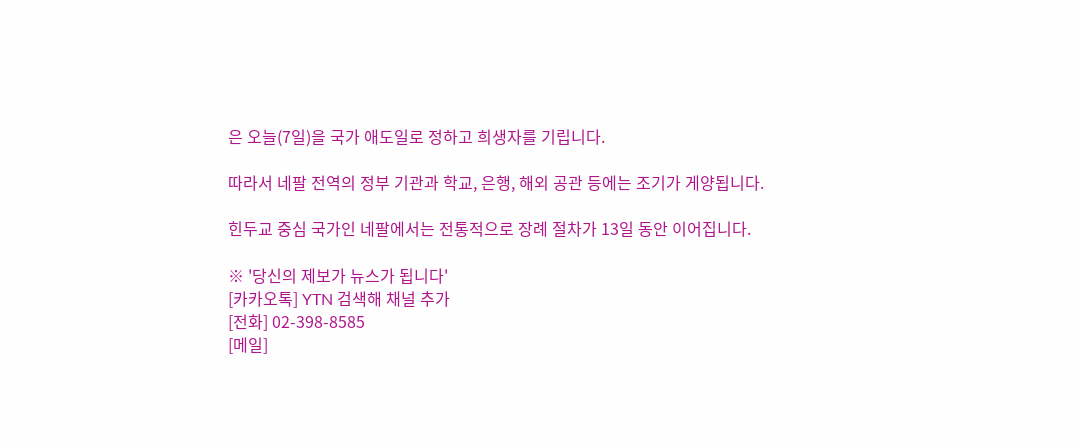은 오늘(7일)을 국가 애도일로 정하고 희생자를 기립니다.

따라서 네팔 전역의 정부 기관과 학교, 은행, 해외 공관 등에는 조기가 게양됩니다.

힌두교 중심 국가인 네팔에서는 전통적으로 장례 절차가 13일 동안 이어집니다.

※ '당신의 제보가 뉴스가 됩니다'
[카카오톡] YTN 검색해 채널 추가
[전화] 02-398-8585
[메일]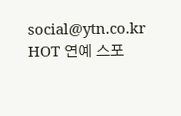social@ytn.co.kr
HOT 연예 스포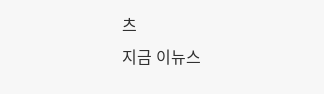츠
지금 이뉴스